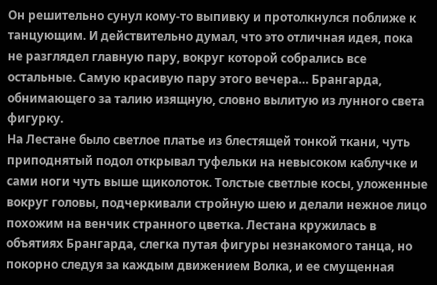Он решительно сунул кому-то выпивку и протолкнулся поближе к танцующим. И действительно думал, что это отличная идея, пока не разглядел главную пару, вокруг которой собрались все остальные. Самую красивую пару этого вечера… Брангарда, обнимающего за талию изящную, словно вылитую из лунного света фигурку.
На Лестане было светлое платье из блестящей тонкой ткани, чуть приподнятый подол открывал туфельки на невысоком каблучке и сами ноги чуть выше щиколоток. Толстые светлые косы, уложенные вокруг головы, подчеркивали стройную шею и делали нежное лицо похожим на венчик странного цветка. Лестана кружилась в объятиях Брангарда, слегка путая фигуры незнакомого танца, но покорно следуя за каждым движением Волка, и ее смущенная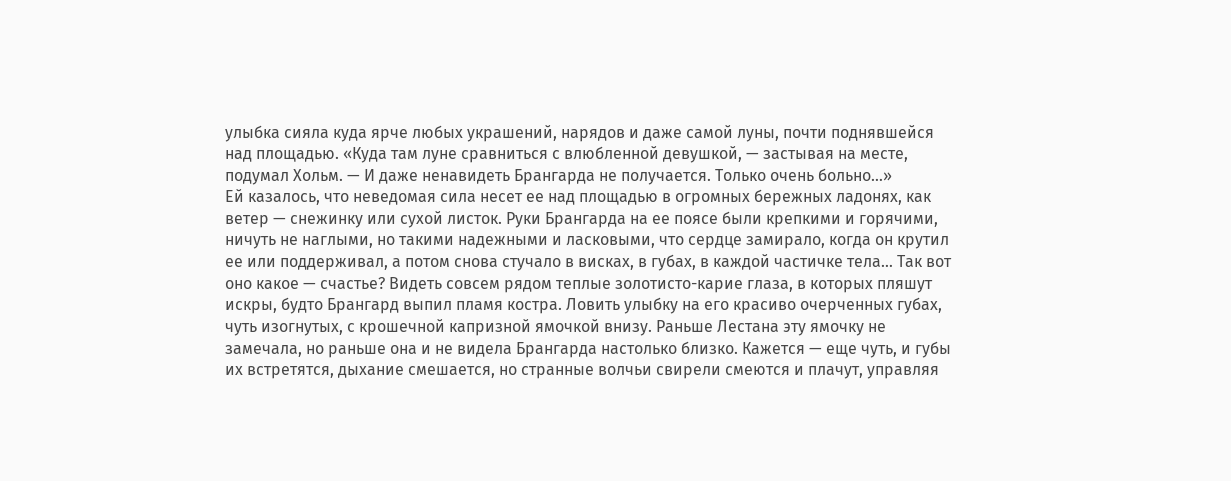улыбка сияла куда ярче любых украшений, нарядов и даже самой луны, почти поднявшейся над площадью. «Куда там луне сравниться с влюбленной девушкой, — застывая на месте, подумал Хольм. — И даже ненавидеть Брангарда не получается. Только очень больно…»
Ей казалось, что неведомая сила несет ее над площадью в огромных бережных ладонях, как ветер — снежинку или сухой листок. Руки Брангарда на ее поясе были крепкими и горячими, ничуть не наглыми, но такими надежными и ласковыми, что сердце замирало, когда он крутил ее или поддерживал, а потом снова стучало в висках, в губах, в каждой частичке тела… Так вот оно какое — счастье? Видеть совсем рядом теплые золотисто-карие глаза, в которых пляшут искры, будто Брангард выпил пламя костра. Ловить улыбку на его красиво очерченных губах, чуть изогнутых, с крошечной капризной ямочкой внизу. Раньше Лестана эту ямочку не замечала, но раньше она и не видела Брангарда настолько близко. Кажется — еще чуть, и губы их встретятся, дыхание смешается, но странные волчьи свирели смеются и плачут, управляя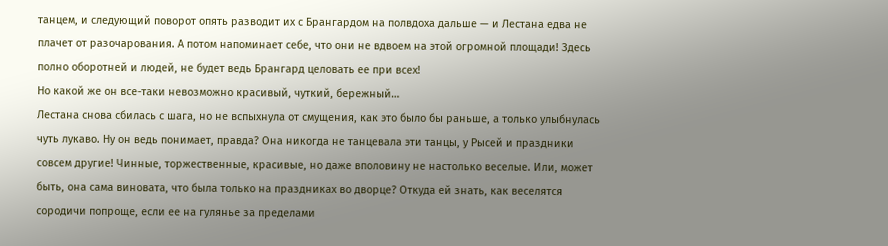танцем, и следующий поворот опять разводит их с Брангардом на полвдоха дальше — и Лестана едва не плачет от разочарования. А потом напоминает себе, что они не вдвоем на этой огромной площади! Здесь полно оборотней и людей, не будет ведь Брангард целовать ее при всех!
Но какой же он все-таки невозможно красивый, чуткий, бережный…
Лестана снова сбилась с шага, но не вспыхнула от смущения, как это было бы раньше, а только улыбнулась чуть лукаво. Ну он ведь понимает, правда? Она никогда не танцевала эти танцы, у Рысей и праздники совсем другие! Чинные, торжественные, красивые, но даже вполовину не настолько веселые. Или, может быть, она сама виновата, что была только на праздниках во дворце? Откуда ей знать, как веселятся сородичи попроще, если ее на гулянье за пределами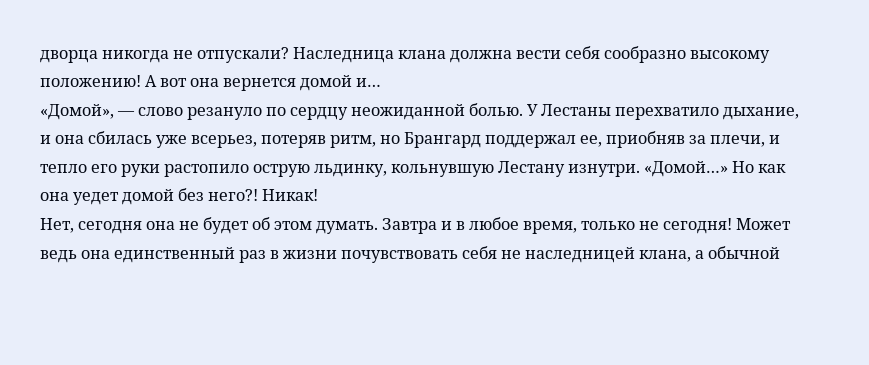дворца никогда не отпускали? Наследница клана должна вести себя сообразно высокому положению! А вот она вернется домой и…
«Домой», — слово резануло по сердцу неожиданной болью. У Лестаны перехватило дыхание, и она сбилась уже всерьез, потеряв ритм, но Брангард поддержал ее, приобняв за плечи, и тепло его руки растопило острую льдинку, кольнувшую Лестану изнутри. «Домой…» Но как она уедет домой без него?! Никак!
Нет, сегодня она не будет об этом думать. Завтра и в любое время, только не сегодня! Может ведь она единственный раз в жизни почувствовать себя не наследницей клана, а обычной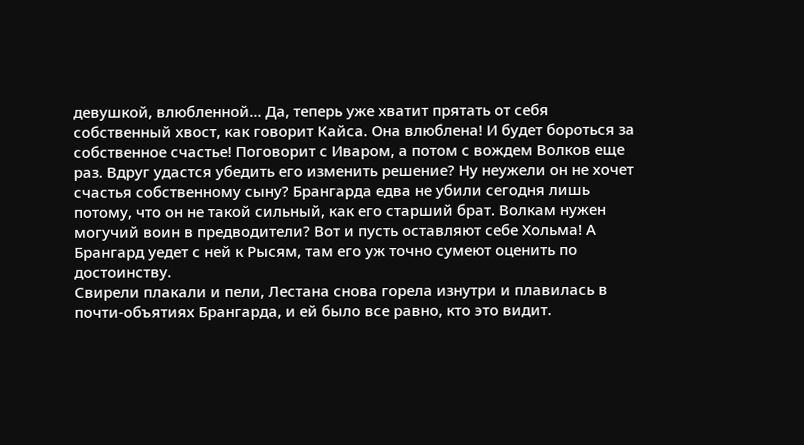девушкой, влюбленной… Да, теперь уже хватит прятать от себя собственный хвост, как говорит Кайса. Она влюблена! И будет бороться за собственное счастье! Поговорит с Иваром, а потом с вождем Волков еще раз. Вдруг удастся убедить его изменить решение? Ну неужели он не хочет счастья собственному сыну? Брангарда едва не убили сегодня лишь потому, что он не такой сильный, как его старший брат. Волкам нужен могучий воин в предводители? Вот и пусть оставляют себе Хольма! А Брангард уедет с ней к Рысям, там его уж точно сумеют оценить по достоинству.
Свирели плакали и пели, Лестана снова горела изнутри и плавилась в почти-объятиях Брангарда, и ей было все равно, кто это видит.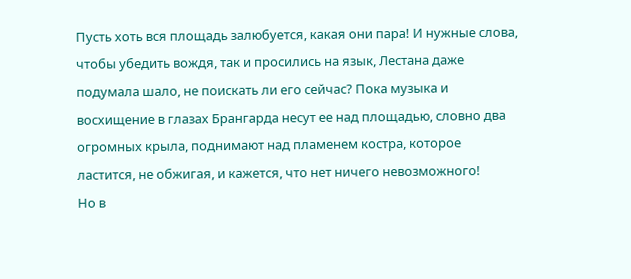Пусть хоть вся площадь залюбуется, какая они пара! И нужные слова, чтобы убедить вождя, так и просились на язык, Лестана даже подумала шало, не поискать ли его сейчас? Пока музыка и восхищение в глазах Брангарда несут ее над площадью, словно два огромных крыла, поднимают над пламенем костра, которое ластится, не обжигая, и кажется, что нет ничего невозможного!
Но в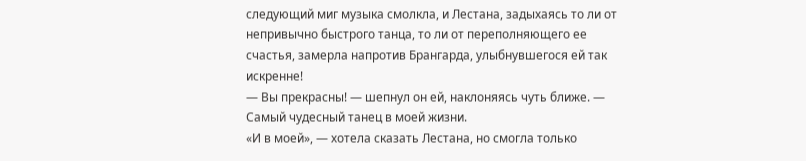следующий миг музыка смолкла, и Лестана, задыхаясь то ли от непривычно быстрого танца, то ли от переполняющего ее счастья, замерла напротив Брангарда, улыбнувшегося ей так искренне!
— Вы прекрасны! — шепнул он ей, наклоняясь чуть ближе. — Самый чудесный танец в моей жизни.
«И в моей», — хотела сказать Лестана, но смогла только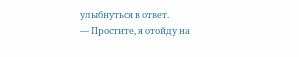улыбнуться в ответ.
— Простите, я отойду на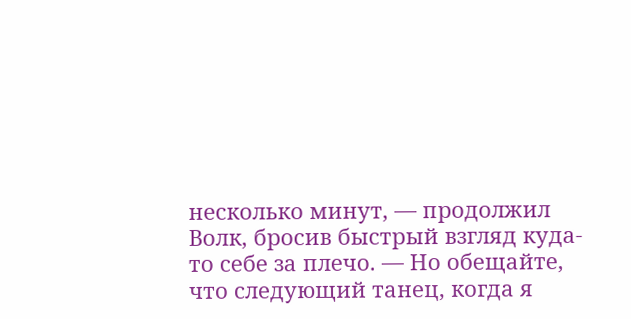несколько минут, — продолжил Волк, бросив быстрый взгляд куда-то себе за плечо. — Но обещайте, что следующий танец, когда я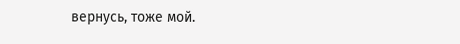вернусь, тоже мой.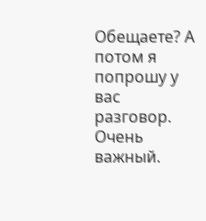Обещаете? А потом я попрошу у вас разговор. Очень важный.